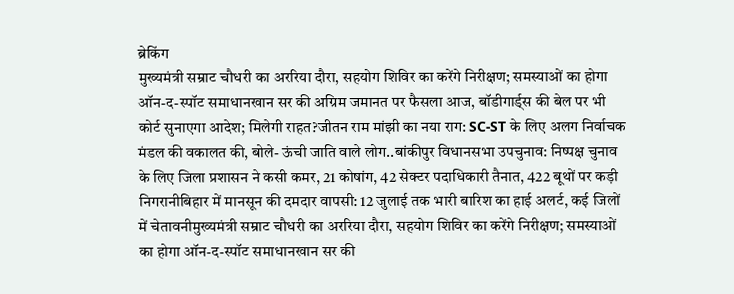ब्रेकिंग
मुख्यमंत्री सम्राट चौधरी का अररिया दौरा, सहयोग शिविर का करेंगे निरीक्षण; समस्याओं का होगा ऑन-द-स्पॉट समाधानखान सर की अग्रिम जमानत पर फैसला आज, बॉडीगार्ड्स की बेल पर भी कोर्ट सुनाएगा आदेश; मिलेगी राहत?जीतन राम मांझी का नया राग: SC-ST के लिए अलग निर्वाचक मंडल की वकालत की, बोले- ऊंची जाति वाले लोग..बांकीपुर विधानसभा उपचुनाव: निष्पक्ष चुनाव के लिए जिला प्रशासन ने कसी कमर, 21 कोषांग, 42 सेक्टर पदाधिकारी तैनात, 422 बूथों पर कड़ी निगरानीबिहार में मानसून की दमदार वापसी: 12 जुलाई तक भारी बारिश का हाई अलर्ट, कई जिलों में चेतावनीमुख्यमंत्री सम्राट चौधरी का अररिया दौरा, सहयोग शिविर का करेंगे निरीक्षण; समस्याओं का होगा ऑन-द-स्पॉट समाधानखान सर की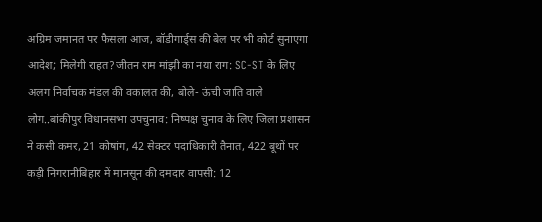अग्रिम जमानत पर फैसला आज, बॉडीगार्ड्स की बेल पर भी कोर्ट सुनाएगा आदेश; मिलेगी राहत?जीतन राम मांझी का नया राग: SC-ST के लिए अलग निर्वाचक मंडल की वकालत की, बोले- ऊंची जाति वाले लोग..बांकीपुर विधानसभा उपचुनाव: निष्पक्ष चुनाव के लिए जिला प्रशासन ने कसी कमर, 21 कोषांग, 42 सेक्टर पदाधिकारी तैनात, 422 बूथों पर कड़ी निगरानीबिहार में मानसून की दमदार वापसी: 12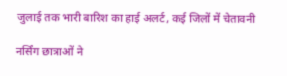जुलाई तक भारी बारिश का हाई अलर्ट, कई जिलों में चेतावनी

नर्सिंग छात्राओं ने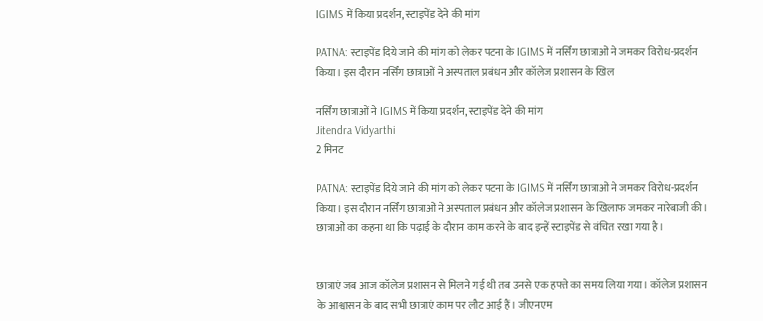IGIMS में किया प्रदर्शन, स्टाइपेंड देने की मांग

PATNA: स्टाइपेंड दिये जाने की मांग को लेकर पटना के IGIMS में नर्सिंग छात्राओं ने जमकर विरोध-प्रदर्शन किया। इस दौरान नर्सिंग छात्राओं ने अस्पताल प्रबंधन और कॉलेज प्रशासन के खिल

नर्सिंग छात्राओं ने IGIMS में किया प्रदर्शन, स्टाइपेंड देने की मांग
Jitendra Vidyarthi
2 मिनट

PATNA: स्टाइपेंड दिये जाने की मांग को लेकर पटना के IGIMS में नर्सिंग छात्राओं ने जमकर विरोध-प्रदर्शन किया। इस दौरान नर्सिंग छात्राओं ने अस्पताल प्रबंधन और कॉलेज प्रशासन के खिलाफ जमकर नारेबाजी की। छात्राओं का कहना था कि पढ़ाई के दौरान काम करने के बाद इन्हें स्टाइपेंड से वंचित रखा गया है।


छात्राएं जब आज कॉलेज प्रशासन से मिलने गई थी तब उनसे एक हफ्ते का समय लिया गया। कॉलेज प्रशासन के आश्वासन के बाद सभी छात्राएं काम पर लौट आई हैं। जीएनएम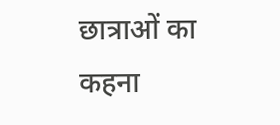छात्राओं का कहना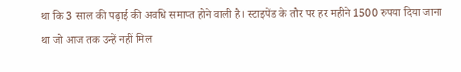था कि 3 साल की पढ़ाई की अवधि समाप्त होने वाली है। स्टाइपेंड के तौर पर हर महीने 1500 रुपया दिया जाना था जो आज तक उन्हें नहीं मिल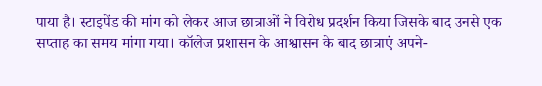पाया है। स्टाइपेंड की मांग को लेकर आज छात्राओं ने विरोध प्रदर्शन किया जिसके बाद उनसे एक सप्ताह का समय मांगा गया। कॉलेज प्रशासन के आश्वासन के बाद छात्राएं अपने-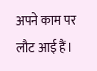अपने काम पर लौट आई हैं।